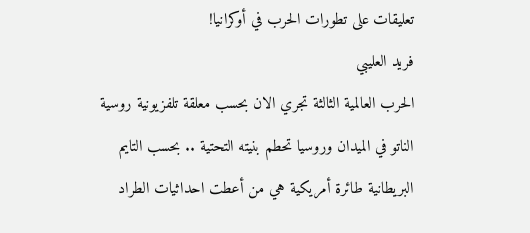تعليقات على تطورات الحرب في أوكرانيا!
فريد العليبي
الحرب العالمية الثالثة تجري الان بحسب معلقة تلفزيونية روسية الناتو في الميدان وروسيا تحطم بنيته التحتية .. بحسب التايم البريطانية طائرة أمريكية هي من أعطت احداثيات الطراد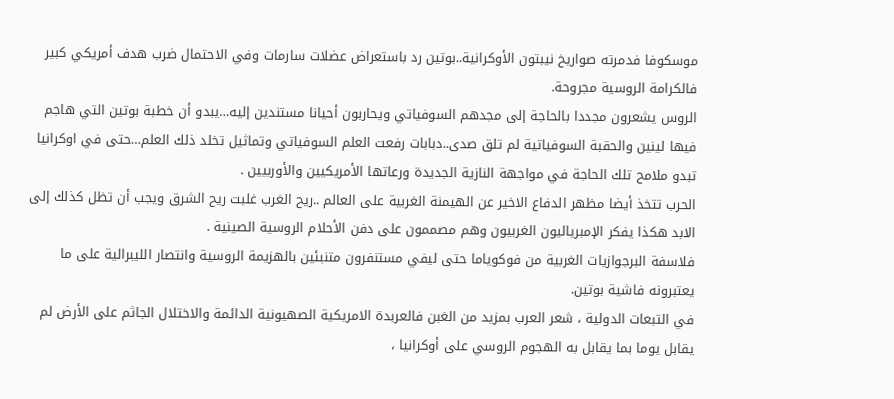موسكوفا فدمرته صواريخ نيبتون الأوكرانية..بوتين رد باستعراض عضلات سارمات وفي الاحتمال ضرب هدف أمريكي كبير فالكرامة الروسية مجروحة.
الروس يشعرون مجددا بالحاجة إلى مجدهم السوفياتي ويحاربون أحيانا مستندين إليه…يبدو أن خطبة بوتين التي هاجم فيها لينين والحقبة السوفياتية لم تلق صدى..دبابات رفعت العلم السوفياتي وتماثيل تخلد ذلك العلم…حتى في اوكرانيا تبدو ملامح تلك الحاجة في مواجهة النازية الجديدة ورعاتها الأمريكيين والأوربيين .
الحرب تتخذ أيضا مظهر الدفاع الاخير عن الهيمنة الغربية على العالم ..ريح الغرب غلبت ريح الشرق ويجب أن تظل كذلك إلى الابد هكذا يفكر الإمبرياليون الغربيون وهم مصممون على دفن الأحلام الروسية الصينية .
فلاسفة البرجوازيات الغربية من فوكوياما حتى ليفي مستنفرون متنبئين بالهزيمة الروسية وانتصار الليبرالية على ما يعتبرونه فاشية بوتين.
في التبعات الدولية ، شعر العرب بمزيد من الغبن فالعربدة الامريكية الصهيونية الدائمة والاختلال الجاثم على الأرض لم يقابل يوما بما يقابل به الهجوم الروسي على أوكرانيا ،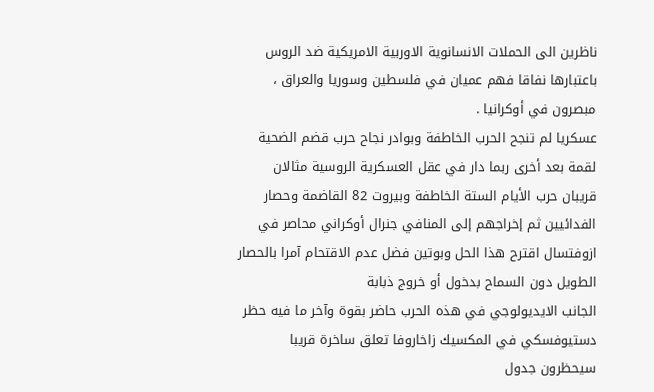ناظرين الى الحملات الانسانوية الاوربية الامريكية ضد الروس باعتبارها نفاقا فهم عميان في فلسطين وسوريا والعراق ، مبصرون في أوكرانيا .
عسكريا لم تنجح الحرب الخاطفة وبوادر نجاح حرب قضم الضحية لقمة بعد أخرى ربما دار في عقل العسكرية الروسية مثالان قريبان حرب الأيام الستة الخاطفة وبيروت 82 القاضمة وحصار الفدائيين ثم إخراجهم إلى المنافي جنرال أوكراني محاصر في ازوفتسال اقترح هذا الحل وبوتين فضل عدم الاقتحام آمرا بالحصار الطويل دون السماح بدخول أو خروج ذبابة
الجانب الايديولوجي في هذه الحرب حاضر بقوة وآخر ما فيه حظر دستيوفسكي في المكسيك زاخاروفا تعلق ساخرة قريبا سيحظرون جدول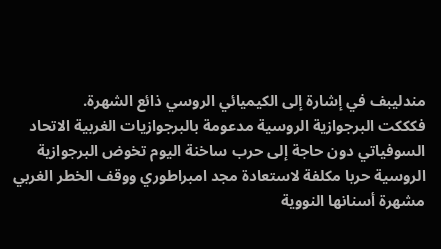مندليبف في إشارة إلى الكيميائي الروسي ذائع الشهرة.
فكككت البرجوازية الروسية مدعومة بالبرجوازيات الغربية الاتحاد السوفياتي دون حاجة إلى حرب ساخنة اليوم تخوض البرجوازية الروسية حربا مكلفة لاستعادة مجد امبراطوري ووقف الخطر الغربي مشهرة أسنانها النووية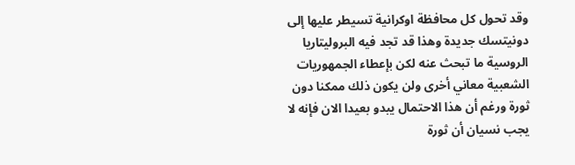وقد تحول كل محافظة اوكرانية تسيطر عليها إلى دونيتسك جديدة وهذا قد تجد فيه البروليتاريا الروسية ما تبحث عنه لكن بإعطاء الجمهوريات الشعبية معاني أخرى ولن يكون ذلك ممكنا دون ثورة ورغم أن هذا الاحتمال يبدو بعيدا الان فإنه لا يجب نسيان أن ثورة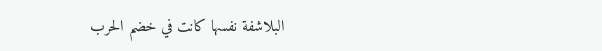البلاشفة نفسها كانت في خضم الحرب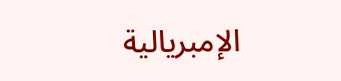الإمبريالية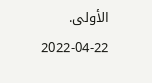الأولى.
2022-04-22